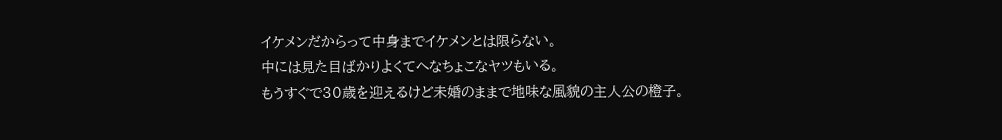イケメンだからって中身までイケメンとは限らない。
中には見た目ばかりよくてへなちょこなヤツもいる。
もうすぐで30歳を迎えるけど未婚のままで地味な風貌の主人公の橙子。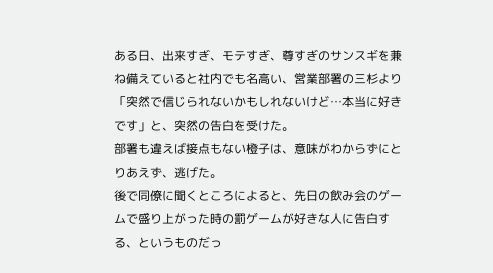ある日、出来すぎ、モテすぎ、尊すぎのサンスギを兼ね備えていると社内でも名高い、営業部署の三杉より「突然で信じられないかもしれないけど…本当に好きです」と、突然の告白を受けた。
部署も違えば接点もない橙子は、意味がわからずにとりあえず、逃げた。
後で同僚に聞くところによると、先日の飲み会のゲームで盛り上がった時の罰ゲームが好きな人に告白する、というものだっ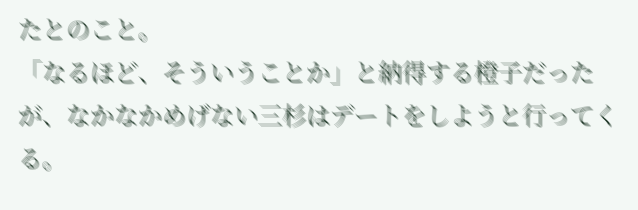たとのこと。
「なるほど、そういうことか」と納得する橙子だったが、なかなかめげない三杉はデートをしようと行ってくる。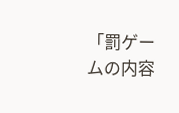「罰ゲームの内容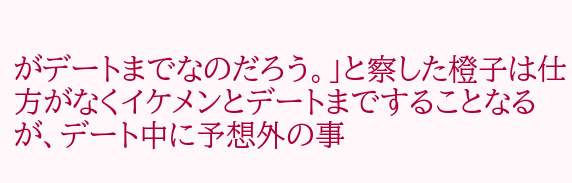がデートまでなのだろう。」と察した橙子は仕方がなくイケメンとデートまですることなるが、デート中に予想外の事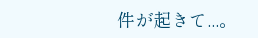件が起きて...。